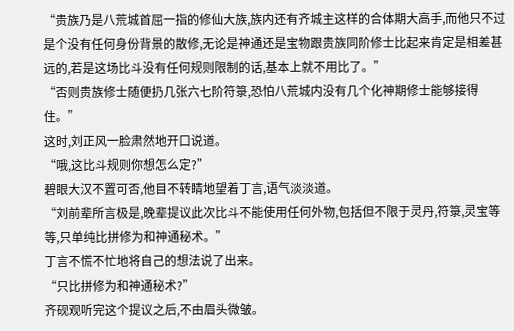“贵族乃是八荒城首屈一指的修仙大族,族内还有齐城主这样的合体期大高手,而他只不过是个没有任何身份背景的散修,无论是神通还是宝物跟贵族同阶修士比起来肯定是相差甚远的,若是这场比斗没有任何规则限制的话,基本上就不用比了。”
“否则贵族修士随便扔几张六七阶符箓,恐怕八荒城内没有几个化神期修士能够接得住。”
这时,刘正风一脸肃然地开口说道。
“哦,这比斗规则你想怎么定?”
碧眼大汉不置可否,他目不转睛地望着丁言,语气淡淡道。
“刘前辈所言极是,晚辈提议此次比斗不能使用任何外物,包括但不限于灵丹,符箓,灵宝等等,只单纯比拼修为和神通秘术。”
丁言不慌不忙地将自己的想法说了出来。
“只比拼修为和神通秘术?”
齐砚观听完这个提议之后,不由眉头微皱。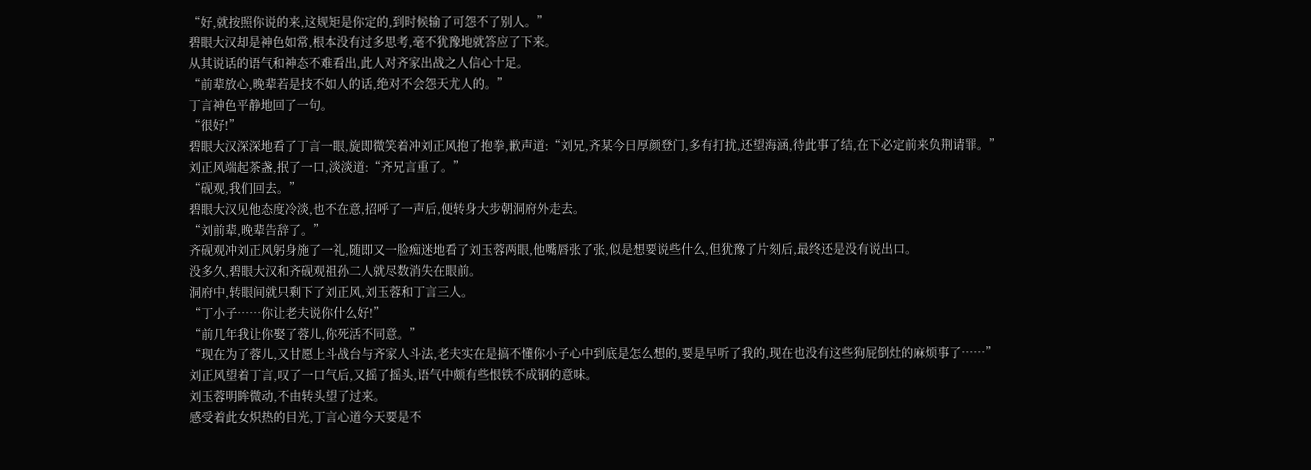“好,就按照你说的来,这规矩是你定的,到时候输了可怨不了别人。”
碧眼大汉却是神色如常,根本没有过多思考,毫不犹豫地就答应了下来。
从其说话的语气和神态不难看出,此人对齐家出战之人信心十足。
“前辈放心,晚辈若是技不如人的话,绝对不会怨天尤人的。”
丁言神色平静地回了一句。
“很好!”
碧眼大汉深深地看了丁言一眼,旋即微笑着冲刘正风抱了抱拳,歉声道:“刘兄,齐某今日厚颜登门,多有打扰,还望海涵,待此事了结,在下必定前来负荆请罪。”
刘正风端起茶盏,抿了一口,淡淡道:“齐兄言重了。”
“砚观,我们回去。”
碧眼大汉见他态度冷淡,也不在意,招呼了一声后,便转身大步朝洞府外走去。
“刘前辈,晚辈告辞了。”
齐砚观冲刘正风躬身施了一礼,随即又一脸痴迷地看了刘玉蓉两眼,他嘴唇张了张,似是想要说些什么,但犹豫了片刻后,最终还是没有说出口。
没多久,碧眼大汉和齐砚观祖孙二人就尽数消失在眼前。
洞府中,转眼间就只剩下了刘正风,刘玉蓉和丁言三人。
“丁小子……你让老夫说你什么好!”
“前几年我让你娶了蓉儿,你死活不同意。”
“现在为了蓉儿,又甘愿上斗战台与齐家人斗法,老夫实在是搞不懂你小子心中到底是怎么想的,要是早听了我的,现在也没有这些狗屁倒灶的麻烦事了……”
刘正风望着丁言,叹了一口气后,又摇了摇头,语气中颇有些恨铁不成钢的意味。
刘玉蓉明眸微动,不由转头望了过来。
感受着此女炽热的目光,丁言心道今天要是不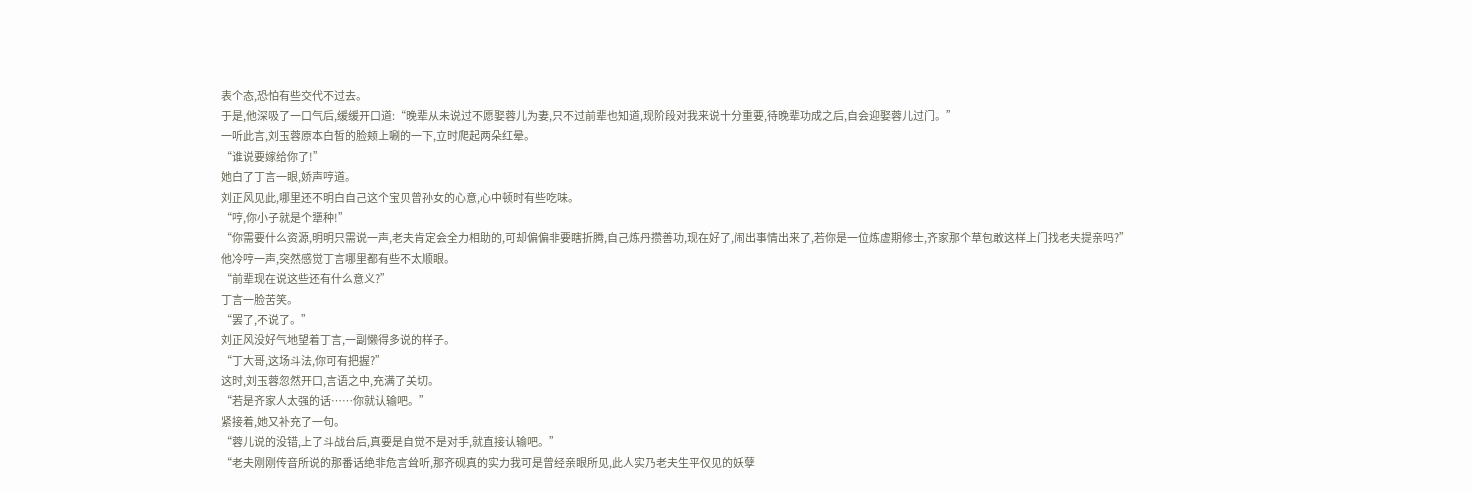表个态,恐怕有些交代不过去。
于是,他深吸了一口气后,缓缓开口道:“晚辈从未说过不愿娶蓉儿为妻,只不过前辈也知道,现阶段对我来说十分重要,待晚辈功成之后,自会迎娶蓉儿过门。”
一听此言,刘玉蓉原本白皙的脸颊上唰的一下,立时爬起两朵红晕。
“谁说要嫁给你了!”
她白了丁言一眼,娇声哼道。
刘正风见此,哪里还不明白自己这个宝贝曾孙女的心意,心中顿时有些吃味。
“哼,你小子就是个犟种!”
“你需要什么资源,明明只需说一声,老夫肯定会全力相助的,可却偏偏非要瞎折腾,自己炼丹攒善功,现在好了,闹出事情出来了,若你是一位炼虚期修士,齐家那个草包敢这样上门找老夫提亲吗?”
他冷哼一声,突然感觉丁言哪里都有些不太顺眼。
“前辈现在说这些还有什么意义?”
丁言一脸苦笑。
“罢了,不说了。”
刘正风没好气地望着丁言,一副懒得多说的样子。
“丁大哥,这场斗法,你可有把握?”
这时,刘玉蓉忽然开口,言语之中,充满了关切。
“若是齐家人太强的话……你就认输吧。”
紧接着,她又补充了一句。
“蓉儿说的没错,上了斗战台后,真要是自觉不是对手,就直接认输吧。”
“老夫刚刚传音所说的那番话绝非危言耸听,那齐砚真的实力我可是曾经亲眼所见,此人实乃老夫生平仅见的妖孽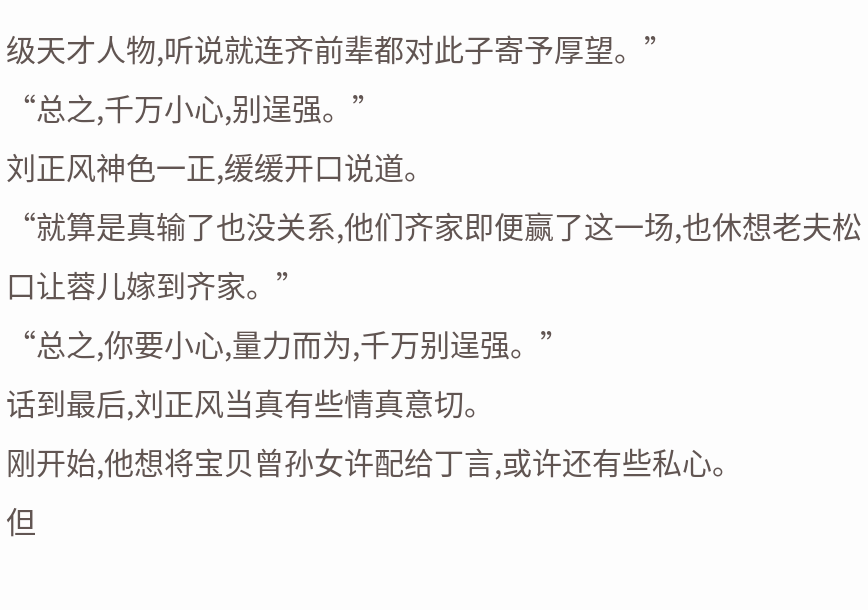级天才人物,听说就连齐前辈都对此子寄予厚望。”
“总之,千万小心,别逞强。”
刘正风神色一正,缓缓开口说道。
“就算是真输了也没关系,他们齐家即便赢了这一场,也休想老夫松口让蓉儿嫁到齐家。”
“总之,你要小心,量力而为,千万别逞强。”
话到最后,刘正风当真有些情真意切。
刚开始,他想将宝贝曾孙女许配给丁言,或许还有些私心。
但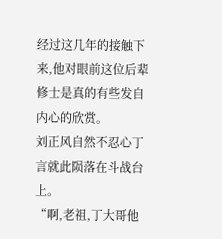经过这几年的接触下来,他对眼前这位后辈修士是真的有些发自内心的欣赏。
刘正风自然不忍心丁言就此陨落在斗战台上。
“啊,老祖,丁大哥他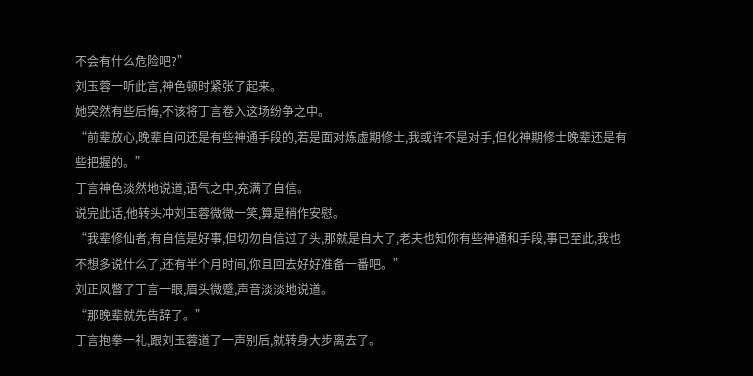不会有什么危险吧?”
刘玉蓉一听此言,神色顿时紧张了起来。
她突然有些后悔,不该将丁言卷入这场纷争之中。
“前辈放心,晚辈自问还是有些神通手段的,若是面对炼虚期修士,我或许不是对手,但化神期修士晚辈还是有些把握的。”
丁言神色淡然地说道,语气之中,充满了自信。
说完此话,他转头冲刘玉蓉微微一笑,算是稍作安慰。
“我辈修仙者,有自信是好事,但切勿自信过了头,那就是自大了,老夫也知你有些神通和手段,事已至此,我也不想多说什么了,还有半个月时间,你且回去好好准备一番吧。”
刘正风瞥了丁言一眼,眉头微蹙,声音淡淡地说道。
“那晚辈就先告辞了。”
丁言抱拳一礼,跟刘玉蓉道了一声别后,就转身大步离去了。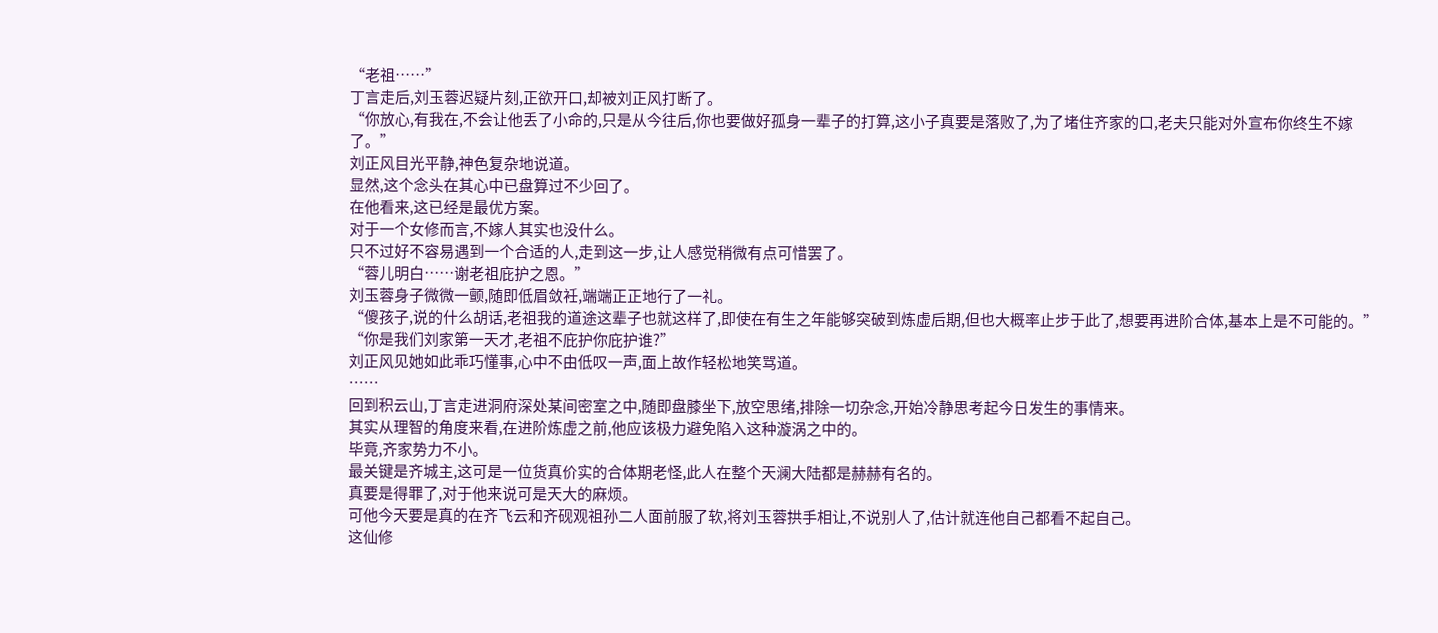“老祖……”
丁言走后,刘玉蓉迟疑片刻,正欲开口,却被刘正风打断了。
“你放心,有我在,不会让他丢了小命的,只是从今往后,你也要做好孤身一辈子的打算,这小子真要是落败了,为了堵住齐家的口,老夫只能对外宣布你终生不嫁了。”
刘正风目光平静,神色复杂地说道。
显然,这个念头在其心中已盘算过不少回了。
在他看来,这已经是最优方案。
对于一个女修而言,不嫁人其实也没什么。
只不过好不容易遇到一个合适的人,走到这一步,让人感觉稍微有点可惜罢了。
“蓉儿明白……谢老祖庇护之恩。”
刘玉蓉身子微微一颤,随即低眉敛衽,端端正正地行了一礼。
“傻孩子,说的什么胡话,老祖我的道途这辈子也就这样了,即使在有生之年能够突破到炼虚后期,但也大概率止步于此了,想要再进阶合体,基本上是不可能的。”
“你是我们刘家第一天才,老祖不庇护你庇护谁?”
刘正风见她如此乖巧懂事,心中不由低叹一声,面上故作轻松地笑骂道。
……
回到积云山,丁言走进洞府深处某间密室之中,随即盘膝坐下,放空思绪,排除一切杂念,开始冷静思考起今日发生的事情来。
其实从理智的角度来看,在进阶炼虚之前,他应该极力避免陷入这种漩涡之中的。
毕竟,齐家势力不小。
最关键是齐城主,这可是一位货真价实的合体期老怪,此人在整个天澜大陆都是赫赫有名的。
真要是得罪了,对于他来说可是天大的麻烦。
可他今天要是真的在齐飞云和齐砚观祖孙二人面前服了软,将刘玉蓉拱手相让,不说别人了,估计就连他自己都看不起自己。
这仙修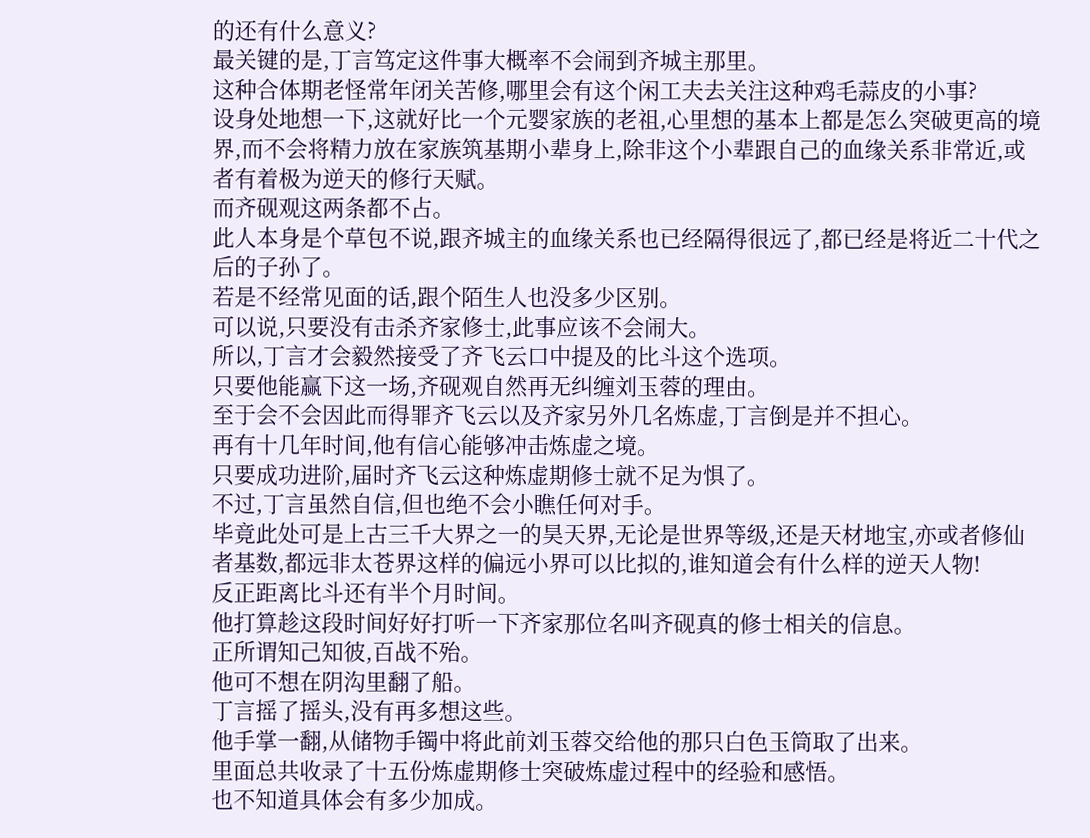的还有什么意义?
最关键的是,丁言笃定这件事大概率不会闹到齐城主那里。
这种合体期老怪常年闭关苦修,哪里会有这个闲工夫去关注这种鸡毛蒜皮的小事?
设身处地想一下,这就好比一个元婴家族的老祖,心里想的基本上都是怎么突破更高的境界,而不会将精力放在家族筑基期小辈身上,除非这个小辈跟自己的血缘关系非常近,或者有着极为逆天的修行天赋。
而齐砚观这两条都不占。
此人本身是个草包不说,跟齐城主的血缘关系也已经隔得很远了,都已经是将近二十代之后的子孙了。
若是不经常见面的话,跟个陌生人也没多少区别。
可以说,只要没有击杀齐家修士,此事应该不会闹大。
所以,丁言才会毅然接受了齐飞云口中提及的比斗这个选项。
只要他能赢下这一场,齐砚观自然再无纠缠刘玉蓉的理由。
至于会不会因此而得罪齐飞云以及齐家另外几名炼虚,丁言倒是并不担心。
再有十几年时间,他有信心能够冲击炼虚之境。
只要成功进阶,届时齐飞云这种炼虚期修士就不足为惧了。
不过,丁言虽然自信,但也绝不会小瞧任何对手。
毕竟此处可是上古三千大界之一的昊天界,无论是世界等级,还是天材地宝,亦或者修仙者基数,都远非太苍界这样的偏远小界可以比拟的,谁知道会有什么样的逆天人物!
反正距离比斗还有半个月时间。
他打算趁这段时间好好打听一下齐家那位名叫齐砚真的修士相关的信息。
正所谓知己知彼,百战不殆。
他可不想在阴沟里翻了船。
丁言摇了摇头,没有再多想这些。
他手掌一翻,从储物手镯中将此前刘玉蓉交给他的那只白色玉筒取了出来。
里面总共收录了十五份炼虚期修士突破炼虚过程中的经验和感悟。
也不知道具体会有多少加成。